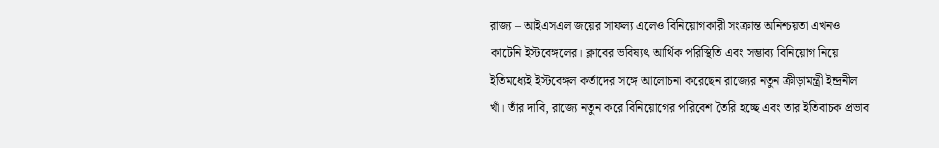রাজ্য – আইএসএল জয়ের সাফল্য এলেও বিনিয়োগকারী সংক্রান্ত অনিশ্চয়তা এখনও কাটেনি ইস্টবেঙ্গলের। ক্লাবের ভবিষ্যৎ আর্থিক পরিস্থিতি এবং সম্ভাব্য বিনিয়োগ নিয়ে ইতিমধ্যেই ইস্টবেঙ্গল কর্তাদের সঙ্গে আলোচনা করেছেন রাজ্যের নতুন ক্রীড়ামন্ত্রী ইন্দ্রনীল খাঁ। তাঁর দাবি, রাজ্যে নতুন করে বিনিয়োগের পরিবেশ তৈরি হচ্ছে এবং তার ইতিবাচক প্রভাব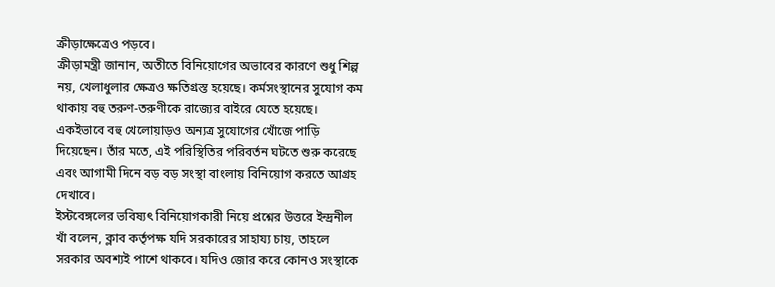ক্রীড়াক্ষেত্রেও পড়বে।
ক্রীড়ামন্ত্রী জানান, অতীতে বিনিয়োগের অভাবের কারণে শুধু শিল্প নয়, খেলাধুলার ক্ষেত্রও ক্ষতিগ্রস্ত হয়েছে। কর্মসংস্থানের সুযোগ কম থাকায় বহু তরুণ-তরুণীকে রাজ্যের বাইরে যেতে হয়েছে। একইভাবে বহু খেলোয়াড়ও অন্যত্র সুযোগের খোঁজে পাড়ি দিয়েছেন। তাঁর মতে, এই পরিস্থিতির পরিবর্তন ঘটতে শুরু করেছে এবং আগামী দিনে বড় বড় সংস্থা বাংলায় বিনিয়োগ করতে আগ্রহ দেখাবে।
ইস্টবেঙ্গলের ভবিষ্যৎ বিনিয়োগকারী নিয়ে প্রশ্নের উত্তরে ইন্দ্রনীল খাঁ বলেন, ক্লাব কর্তৃপক্ষ যদি সরকারের সাহায্য চায়, তাহলে সরকার অবশ্যই পাশে থাকবে। যদিও জোর করে কোনও সংস্থাকে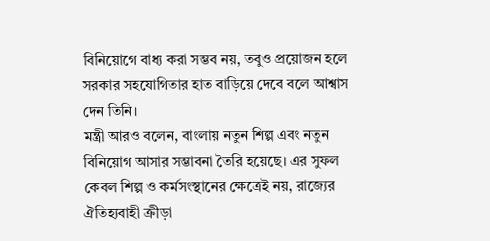বিনিয়োগে বাধ্য করা সম্ভব নয়, তবুও প্রয়োজন হলে সরকার সহযোগিতার হাত বাড়িয়ে দেবে বলে আশ্বাস দেন তিনি।
মন্ত্রী আরও বলেন, বাংলায় নতুন শিল্প এবং নতুন বিনিয়োগ আসার সম্ভাবনা তৈরি হয়েছে। এর সুফল কেবল শিল্প ও কর্মসংস্থানের ক্ষেত্রেই নয়, রাজ্যের ঐতিহ্যবাহী ক্রীড়া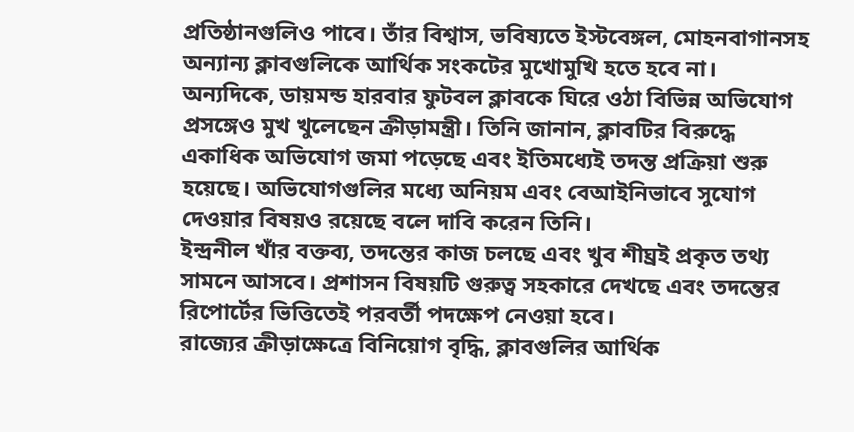প্রতিষ্ঠানগুলিও পাবে। তাঁর বিশ্বাস, ভবিষ্যতে ইস্টবেঙ্গল, মোহনবাগানসহ অন্যান্য ক্লাবগুলিকে আর্থিক সংকটের মুখোমুখি হতে হবে না।
অন্যদিকে, ডায়মন্ড হারবার ফুটবল ক্লাবকে ঘিরে ওঠা বিভিন্ন অভিযোগ প্রসঙ্গেও মুখ খুলেছেন ক্রীড়ামন্ত্রী। তিনি জানান, ক্লাবটির বিরুদ্ধে একাধিক অভিযোগ জমা পড়েছে এবং ইতিমধ্যেই তদন্ত প্রক্রিয়া শুরু হয়েছে। অভিযোগগুলির মধ্যে অনিয়ম এবং বেআইনিভাবে সুযোগ দেওয়ার বিষয়ও রয়েছে বলে দাবি করেন তিনি।
ইন্দ্রনীল খাঁর বক্তব্য, তদন্তের কাজ চলছে এবং খুব শীঘ্রই প্রকৃত তথ্য সামনে আসবে। প্রশাসন বিষয়টি গুরুত্ব সহকারে দেখছে এবং তদন্তের রিপোর্টের ভিত্তিতেই পরবর্তী পদক্ষেপ নেওয়া হবে।
রাজ্যের ক্রীড়াক্ষেত্রে বিনিয়োগ বৃদ্ধি, ক্লাবগুলির আর্থিক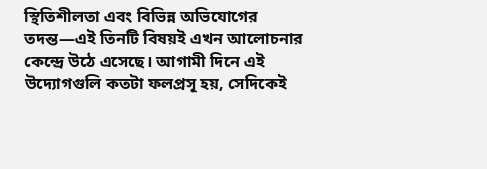স্থিতিশীলতা এবং বিভিন্ন অভিযোগের তদন্ত—এই তিনটি বিষয়ই এখন আলোচনার কেন্দ্রে উঠে এসেছে। আগামী দিনে এই উদ্যোগগুলি কতটা ফলপ্রসূ হয়, সেদিকেই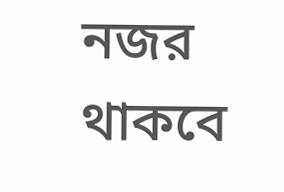নজর থাকবে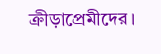ক্রীড়াপ্রেমীদের।